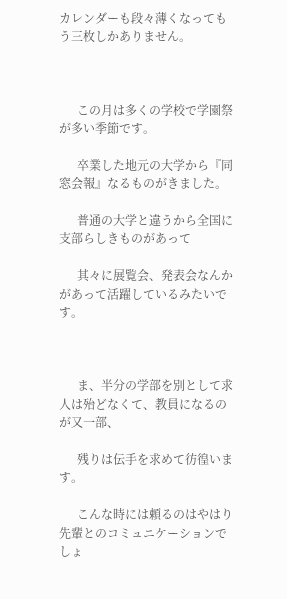カレンダーも段々薄くなってもう三枚しかありません。



      この月は多くの学校で学園祭が多い季節です。

      卒業した地元の大学から『同窓会報』なるものがきました。

      普通の大学と違うから全国に支部らしきものがあって

      其々に展覧会、発表会なんかがあって活躍しているみたいです。



      ま、半分の学部を別として求人は殆どなくて、教員になるのが又一部、

      残りは伝手を求めて彷徨います。

      こんな時には頼るのはやはり先輩とのコミュニケーションでしょ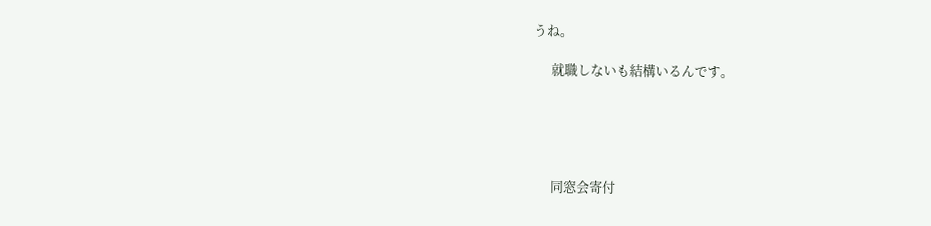うね。

      就職しないも結構いるんです。





      同窓会寄付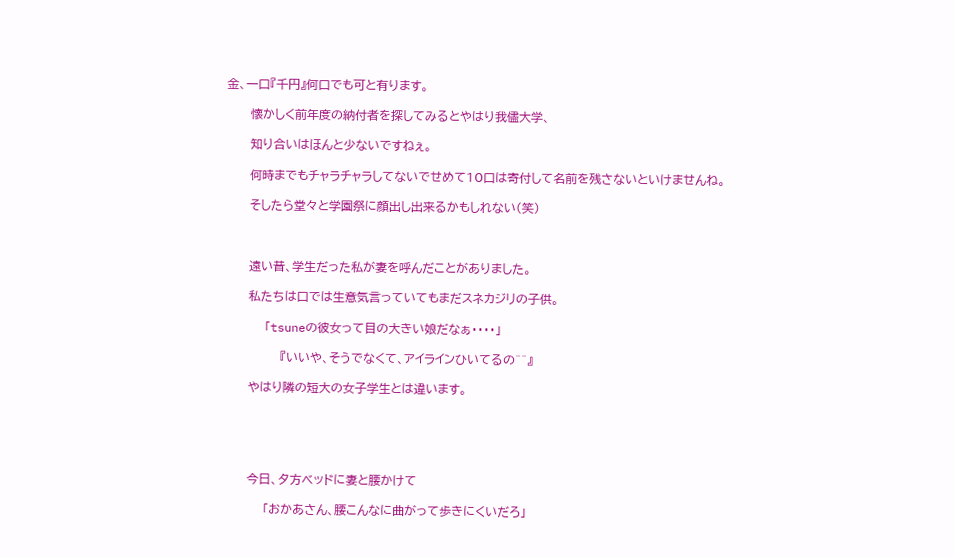金、一口『千円』何口でも可と有ります。

      懐かしく前年度の納付者を探してみるとやはり我儘大学、

      知り合いはほんと少ないですねぇ。

      何時までもチャラチャラしてないでせめて10口は寄付して名前を残さないといけませんね。

      そしたら堂々と学園祭に顔出し出来るかもしれない(笑)



      遠い昔、学生だった私が妻を呼んだことがありました。

      私たちは口では生意気言っていてもまだスネカジリの子供。

          「tsuneの彼女って目の大きい娘だなぁ・・・・」

              『いいや、そうでなくて、アイラインひいてるの^^』

      やはり隣の短大の女子学生とは違います。





      今日、夕方ベッドに妻と腰かけて

          「おかあさん、腰こんなに曲がって歩きにくいだろ」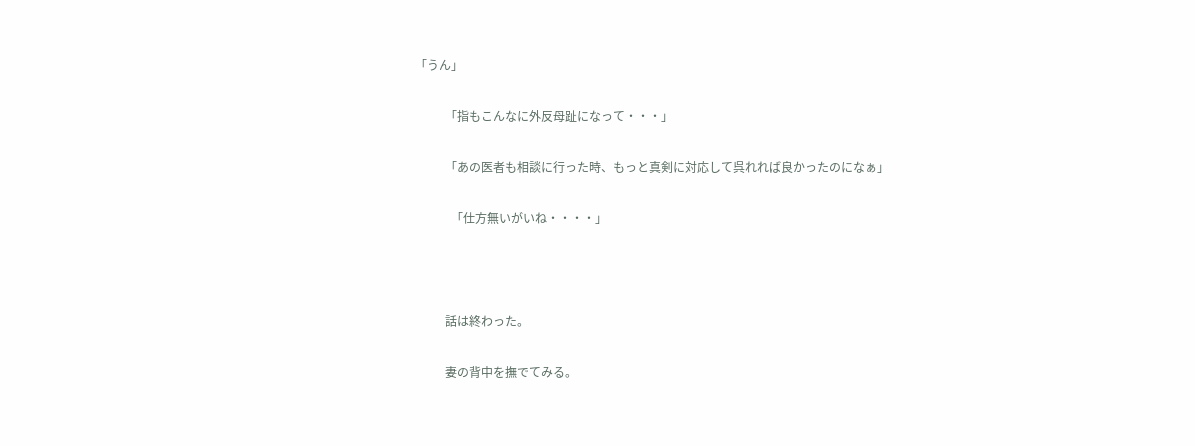「うん」

          「指もこんなに外反母趾になって・・・」

          「あの医者も相談に行った時、もっと真剣に対応して呉れれば良かったのになぁ」

            「仕方無いがいね・・・・」



          話は終わった。

          妻の背中を撫でてみる。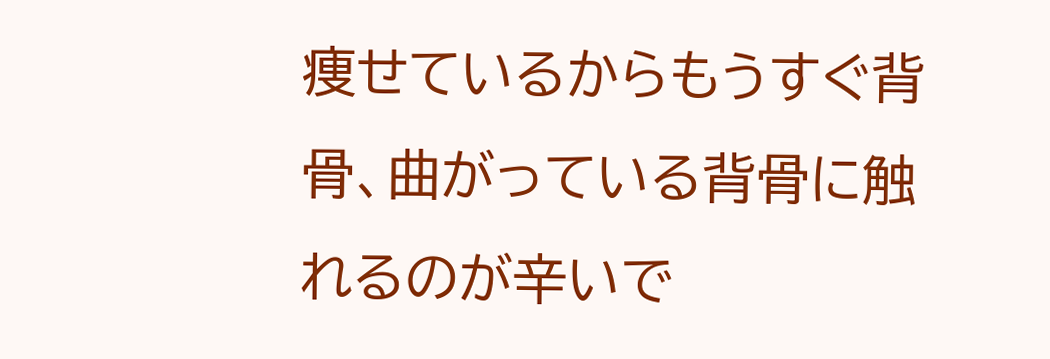痩せているからもうすぐ背骨、曲がっている背骨に触れるのが辛いで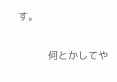す。

          何とかしてや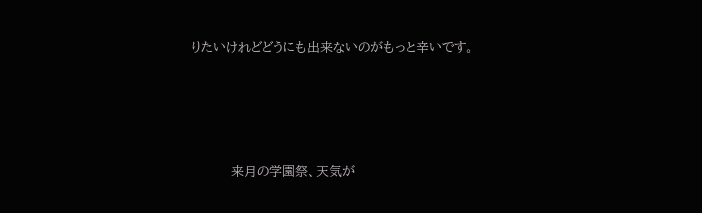りたいけれどどうにも出来ないのがもっと辛いです。





          来月の学園祭、天気が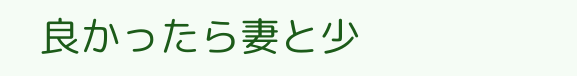良かったら妻と少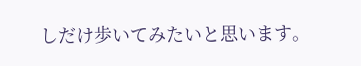しだけ歩いてみたいと思います。